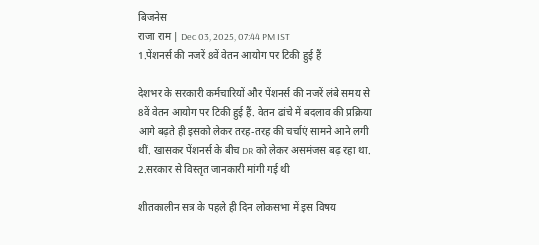बिजनेस
राजा राम | Dec 03, 2025, 07:44 PM IST
1.पेंशनर्स की नजरें 8वें वेतन आयोग पर टिकी हुई हैं

देशभर के सरकारी कर्मचारियों और पेंशनर्स की नजरें लंबे समय से 8वें वेतन आयोग पर टिकी हुई हैं. वेतन ढांचे में बदलाव की प्रक्रिया आगे बढ़ते ही इसको लेकर तरह-तरह की चर्चाएं सामने आने लगी थीं. खासकर पेंशनर्स के बीच DR को लेकर असमंजस बढ़ रहा था.
2.सरकार से विस्तृत जानकारी मांगी गई थी

शीतकालीन सत्र के पहले ही दिन लोकसभा में इस विषय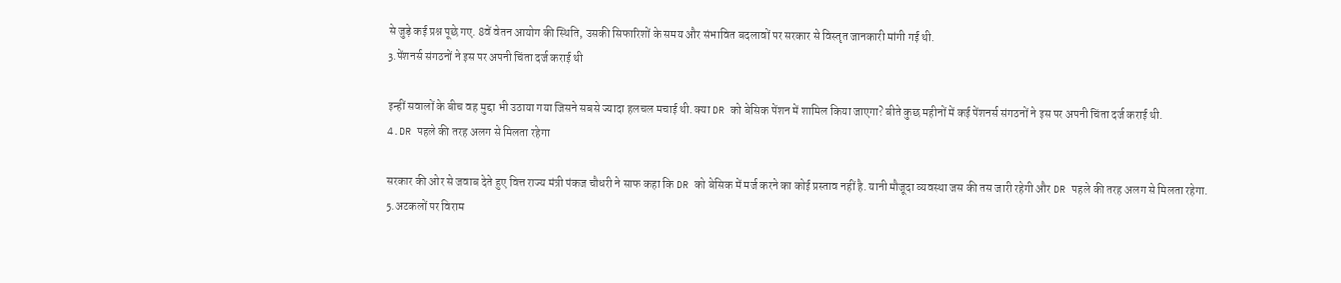से जुड़े कई प्रश्न पूछे गए. 8वें वेतन आयोग की स्थिति, उसकी सिफारिशों के समय और संभावित बदलावों पर सरकार से विस्तृत जानकारी मांगी गई थी.
3.पेंशनर्स संगठनों ने इस पर अपनी चिंता दर्ज कराई थी

इन्हीं सवालों के बीच वह मुद्दा भी उठाया गया जिसने सबसे ज्यादा हलचल मचाई थी. क्या DR को बेसिक पेंशन में शामिल किया जाएगा? बीते कुछ महीनों में कई पेंशनर्स संगठनों ने इस पर अपनी चिंता दर्ज कराई थी.
4.DR पहले की तरह अलग से मिलता रहेगा

सरकार की ओर से जवाब देते हुए वित्त राज्य मंत्री पंकज चौधरी ने साफ कहा कि DR को बेसिक में मर्ज करने का कोई प्रस्ताव नहीं है. यानी मौजूदा व्यवस्था जस की तस जारी रहेगी और DR पहले की तरह अलग से मिलता रहेगा.
5.अटकलों पर विराम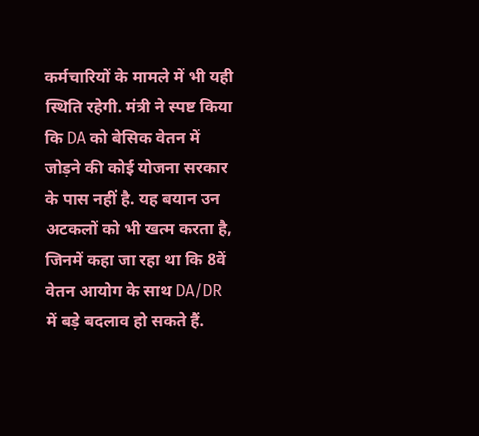कर्मचारियों के मामले में भी यही स्थिति रहेगी. मंत्री ने स्पष्ट किया कि DA को बेसिक वेतन में जोड़ने की कोई योजना सरकार के पास नहीं है. यह बयान उन अटकलों को भी खत्म करता है, जिनमें कहा जा रहा था कि 8वें वेतन आयोग के साथ DA/DR में बड़े बदलाव हो सकते हैं.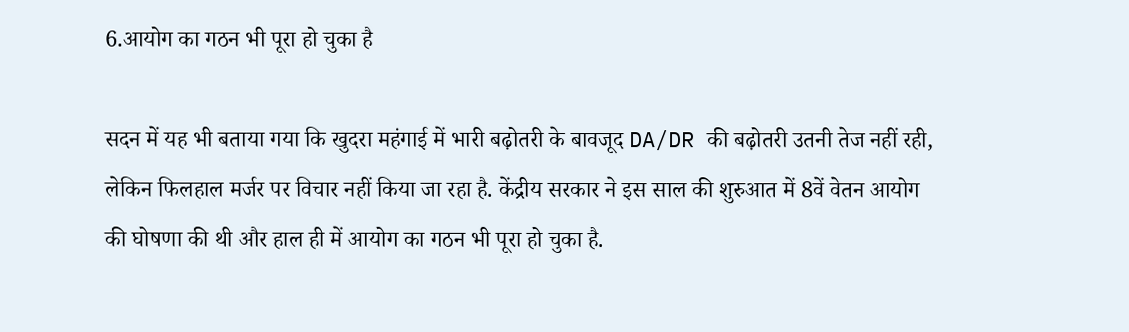6.आयोग का गठन भी पूरा हो चुका है

सदन में यह भी बताया गया कि खुदरा महंगाई में भारी बढ़ोतरी के बावजूद DA/DR की बढ़ोतरी उतनी तेज नहीं रही, लेकिन फिलहाल मर्जर पर विचार नहीं किया जा रहा है. केंद्रीय सरकार ने इस साल की शुरुआत में 8वें वेतन आयोग की घोषणा की थी और हाल ही में आयोग का गठन भी पूरा हो चुका है.